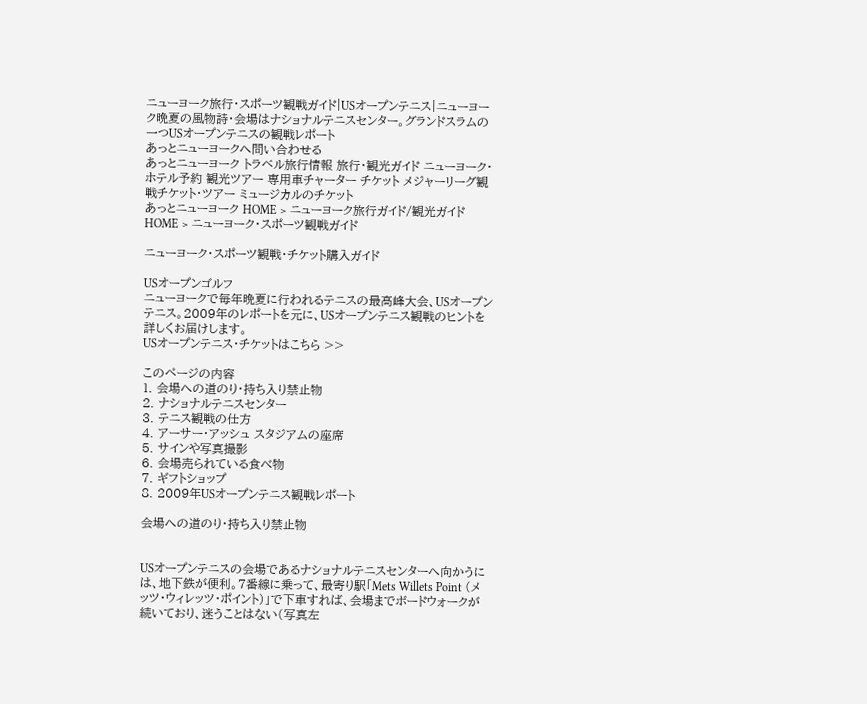ニューヨーク旅行・スポーツ観戦ガイド|USオープンテニス|ニューヨーク晩夏の風物詩・会場はナショナルテニスセンター。グランドスラムの一つUSオープンテニスの観戦レポート
あっとニューヨークへ問い合わせる
あっとニューヨーク トラベル旅行情報 旅行・観光ガイド ニューヨーク・ホテル予約 観光ツアー 専用車チャーター チケット メジャーリーグ観戦チケット・ツアー ミュージカルのチケット
あっとニューヨーク HOME > ニューヨーク旅行ガイド/観光ガイドHOME > ニューヨーク・スポーツ観戦ガイド

ニューヨーク・スポーツ観戦・チケット購入ガイド

USオープンゴルフ
ニューヨークで毎年晩夏に行われるテニスの最高峰大会、USオープンテニス。2009年のレポートを元に、USオープンテニス観戦のヒントを詳しくお届けします。
USオープンテニス・チケットはこちら >>

このページの内容
1. 会場への道のり・持ち入り禁止物
2. ナショナルテニスセンター
3. テニス観戦の仕方
4. アーサー・アッシュ スタジアムの座席
5. サインや写真撮影
6. 会場売られている食べ物
7. ギフトショップ
8. 2009年USオープンテニス観戦レポート

会場への道のり・持ち入り禁止物


USオープンテニスの会場であるナショナルテニスセンターへ向かうには、地下鉄が便利。7番線に乗って、最寄り駅「Mets Willets Point (メッツ・ウィレッツ・ポイント)」で下車すれば、会場までボードウォークが続いており、迷うことはない(写真左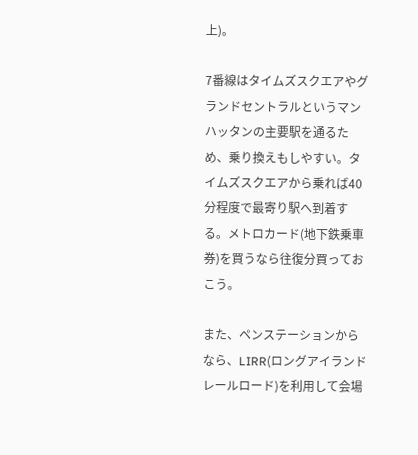上)。

7番線はタイムズスクエアやグランドセントラルというマンハッタンの主要駅を通るため、乗り換えもしやすい。タイムズスクエアから乗れば40分程度で最寄り駅へ到着する。メトロカード(地下鉄乗車券)を買うなら往復分買っておこう。

また、ペンステーションからなら、LIRR(ロングアイランドレールロード)を利用して会場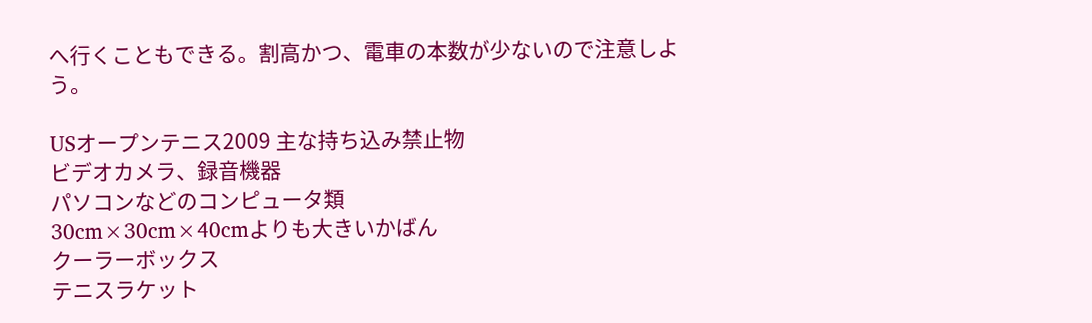へ行くこともできる。割高かつ、電車の本数が少ないので注意しよう。

USオープンテニス2009 主な持ち込み禁止物
ビデオカメラ、録音機器
パソコンなどのコンピュータ類
30cm×30cm×40cmよりも大きいかばん
クーラーボックス
テニスラケット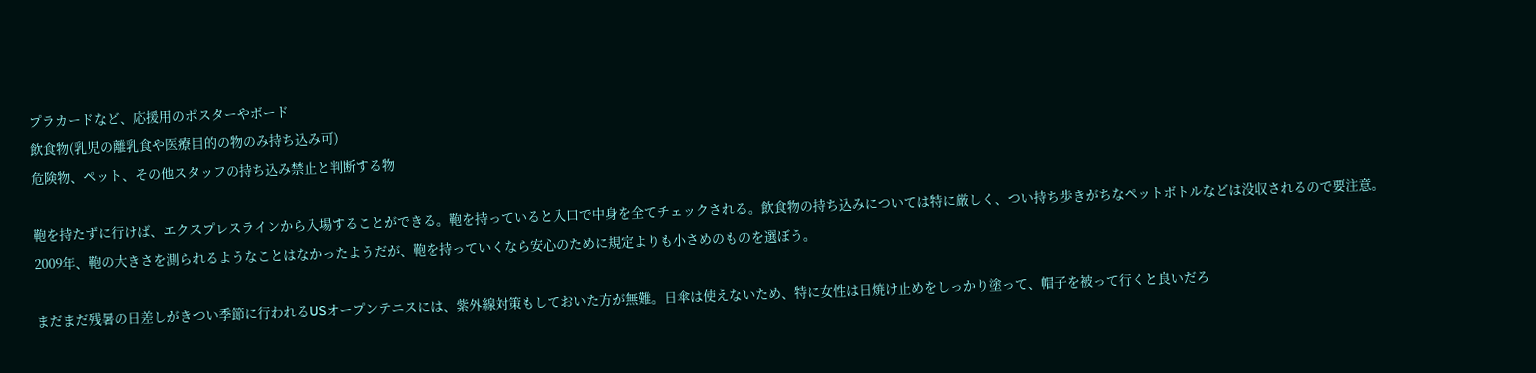プラカードなど、応援用のポスターやボード
飲食物(乳児の離乳食や医療目的の物のみ持ち込み可)
危険物、ペット、その他スタッフの持ち込み禁止と判断する物

鞄を持たずに行けば、エクスプレスラインから入場することができる。鞄を持っていると入口で中身を全てチェックされる。飲食物の持ち込みについては特に厳しく、つい持ち歩きがちなペットボトルなどは没収されるので要注意。2009年、鞄の大きさを測られるようなことはなかったようだが、鞄を持っていくなら安心のために規定よりも小さめのものを選ぼう。

まだまだ残暑の日差しがきつい季節に行われるUSオープンテニスには、紫外線対策もしておいた方が無難。日傘は使えないため、特に女性は日焼け止めをしっかり塗って、帽子を被って行くと良いだろ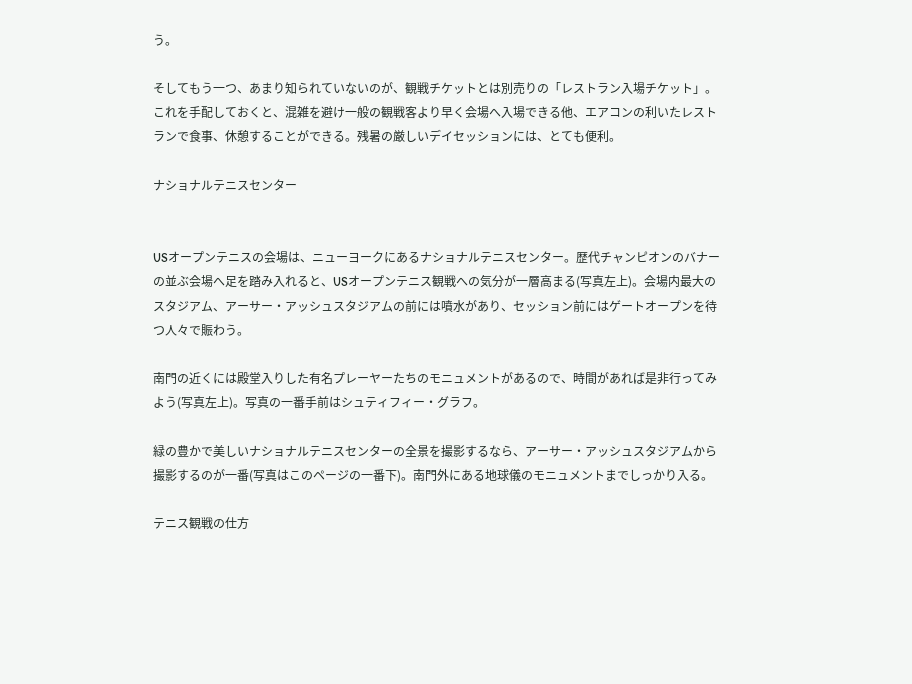う。

そしてもう一つ、あまり知られていないのが、観戦チケットとは別売りの「レストラン入場チケット」。これを手配しておくと、混雑を避け一般の観戦客より早く会場へ入場できる他、エアコンの利いたレストランで食事、休憩することができる。残暑の厳しいデイセッションには、とても便利。

ナショナルテニスセンター


USオープンテニスの会場は、ニューヨークにあるナショナルテニスセンター。歴代チャンピオンのバナーの並ぶ会場へ足を踏み入れると、USオープンテニス観戦への気分が一層高まる(写真左上)。会場内最大のスタジアム、アーサー・アッシュスタジアムの前には噴水があり、セッション前にはゲートオープンを待つ人々で賑わう。

南門の近くには殿堂入りした有名プレーヤーたちのモニュメントがあるので、時間があれば是非行ってみよう(写真左上)。写真の一番手前はシュティフィー・グラフ。

緑の豊かで美しいナショナルテニスセンターの全景を撮影するなら、アーサー・アッシュスタジアムから撮影するのが一番(写真はこのページの一番下)。南門外にある地球儀のモニュメントまでしっかり入る。

テニス観戦の仕方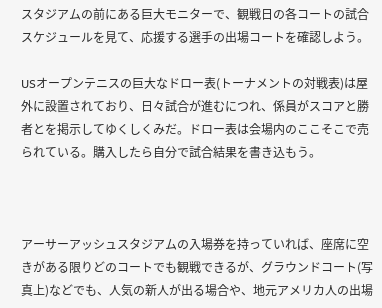スタジアムの前にある巨大モニターで、観戦日の各コートの試合スケジュールを見て、応援する選手の出場コートを確認しよう。

USオープンテニスの巨大なドロー表(トーナメントの対戦表)は屋外に設置されており、日々試合が進むにつれ、係員がスコアと勝者とを掲示してゆくしくみだ。ドロー表は会場内のここそこで売られている。購入したら自分で試合結果を書き込もう。



アーサーアッシュスタジアムの入場券を持っていれば、座席に空きがある限りどのコートでも観戦できるが、グラウンドコート(写真上)などでも、人気の新人が出る場合や、地元アメリカ人の出場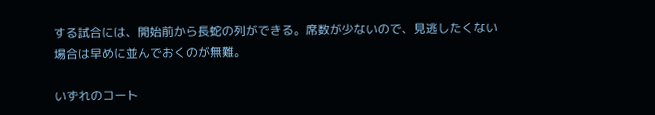する試合には、開始前から長蛇の列ができる。席数が少ないので、見逃したくない場合は早めに並んでおくのが無難。

いずれのコート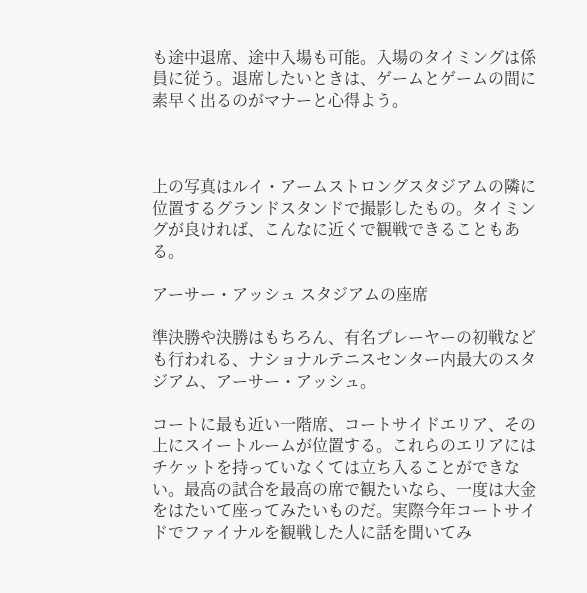も途中退席、途中入場も可能。入場のタイミングは係員に従う。退席したいときは、ゲームとゲームの間に素早く出るのがマナーと心得よう。



上の写真はルイ・アームストロングスタジアムの隣に位置するグランドスタンドで撮影したもの。タイミングが良ければ、こんなに近くで観戦できることもある。

アーサー・アッシュ スタジアムの座席

準決勝や決勝はもちろん、有名プレーヤーの初戦なども行われる、ナショナルテニスセンター内最大のスタジアム、アーサー・アッシュ。

コートに最も近い一階席、コートサイドエリア、その上にスイートルームが位置する。これらのエリアにはチケットを持っていなくては立ち入ることができない。最高の試合を最高の席で観たいなら、一度は大金をはたいて座ってみたいものだ。実際今年コートサイドでファイナルを観戦した人に話を聞いてみ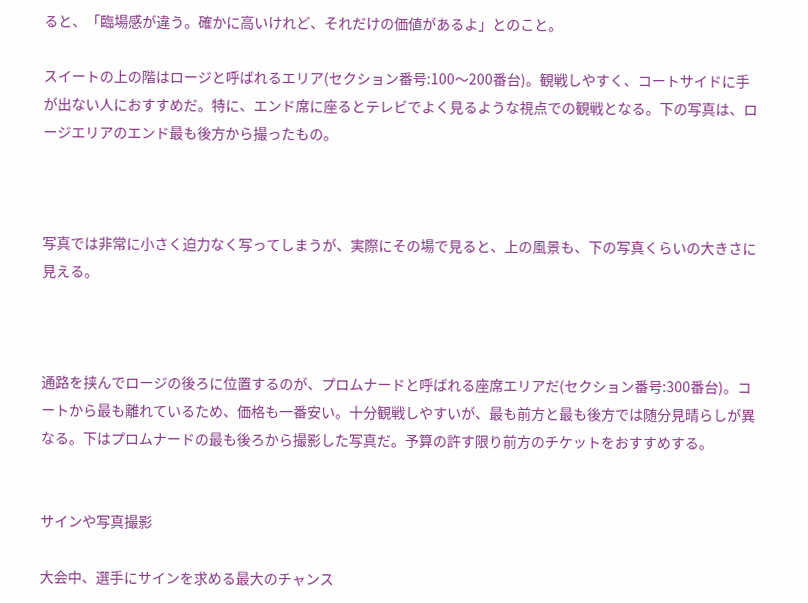ると、「臨場感が違う。確かに高いけれど、それだけの価値があるよ」とのこと。

スイートの上の階はロージと呼ばれるエリア(セクション番号:100〜200番台)。観戦しやすく、コートサイドに手が出ない人におすすめだ。特に、エンド席に座るとテレビでよく見るような視点での観戦となる。下の写真は、ロージエリアのエンド最も後方から撮ったもの。



写真では非常に小さく迫力なく写ってしまうが、実際にその場で見ると、上の風景も、下の写真くらいの大きさに見える。



通路を挟んでロージの後ろに位置するのが、プロムナードと呼ばれる座席エリアだ(セクション番号:300番台)。コートから最も離れているため、価格も一番安い。十分観戦しやすいが、最も前方と最も後方では随分見晴らしが異なる。下はプロムナードの最も後ろから撮影した写真だ。予算の許す限り前方のチケットをおすすめする。


サインや写真撮影

大会中、選手にサインを求める最大のチャンス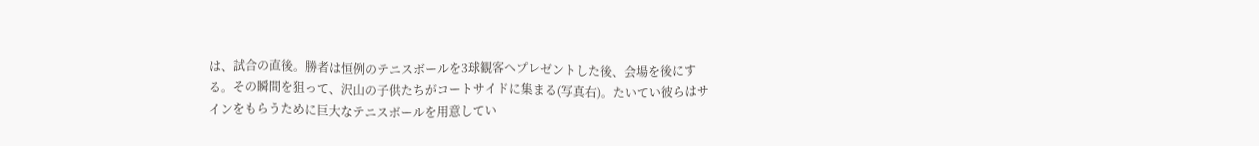は、試合の直後。勝者は恒例のテニスボールを3球観客へプレゼントした後、会場を後にする。その瞬間を狙って、沢山の子供たちがコートサイドに集まる(写真右)。たいてい彼らはサインをもらうために巨大なテニスボールを用意してい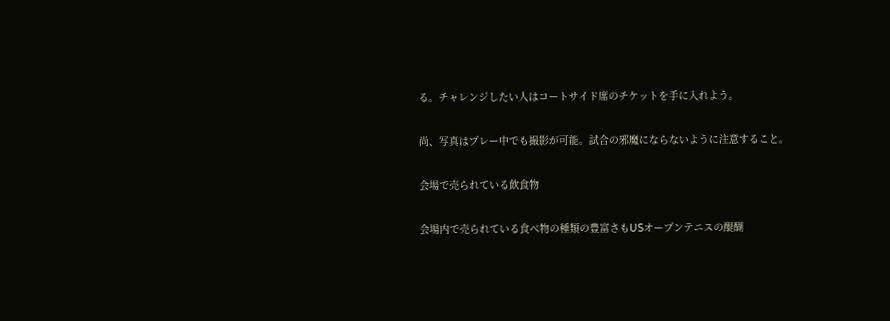る。チャレンジしたい人はコートサイド席のチケットを手に入れよう。

尚、写真はプレー中でも撮影が可能。試合の邪魔にならないように注意すること。

会場で売られている飲食物

会場内で売られている食べ物の種類の豊富さもUSオープンテニスの醍醐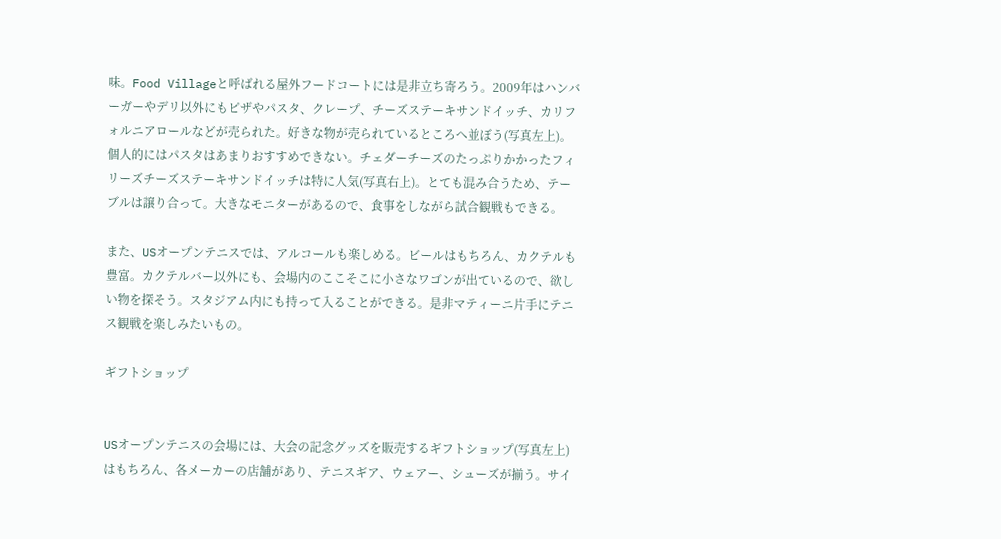味。Food Villageと呼ばれる屋外フードコートには是非立ち寄ろう。2009年はハンバーガーやデリ以外にもピザやパスタ、クレープ、チーズステーキサンドイッチ、カリフォルニアロールなどが売られた。好きな物が売られているところへ並ぼう(写真左上)。個人的にはパスタはあまりおすすめできない。チェダーチーズのたっぷりかかったフィリーズチーズステーキサンドイッチは特に人気(写真右上)。とても混み合うため、テーブルは譲り合って。大きなモニターがあるので、食事をしながら試合観戦もできる。

また、USオープンテニスでは、アルコールも楽しめる。ビールはもちろん、カクテルも豊富。カクテルバー以外にも、会場内のここそこに小さなワゴンが出ているので、欲しい物を探そう。スタジアム内にも持って入ることができる。是非マティーニ片手にテニス観戦を楽しみたいもの。

ギフトショップ


USオープンテニスの会場には、大会の記念グッズを販売するギフトショップ(写真左上)はもちろん、各メーカーの店舗があり、テニスギア、ウェアー、シューズが揃う。サイ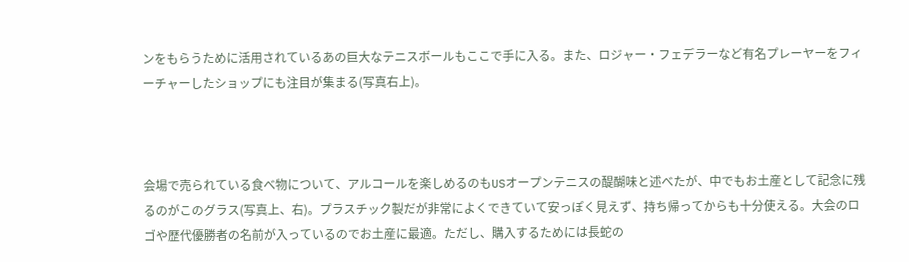ンをもらうために活用されているあの巨大なテニスボールもここで手に入る。また、ロジャー・フェデラーなど有名プレーヤーをフィーチャーしたショップにも注目が集まる(写真右上)。



会場で売られている食べ物について、アルコールを楽しめるのもUSオープンテニスの醍醐味と述べたが、中でもお土産として記念に残るのがこのグラス(写真上、右)。プラスチック製だが非常によくできていて安っぽく見えず、持ち帰ってからも十分使える。大会のロゴや歴代優勝者の名前が入っているのでお土産に最適。ただし、購入するためには長蛇の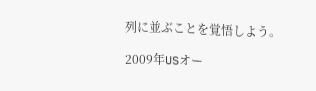列に並ぶことを覚悟しよう。

2009年USオー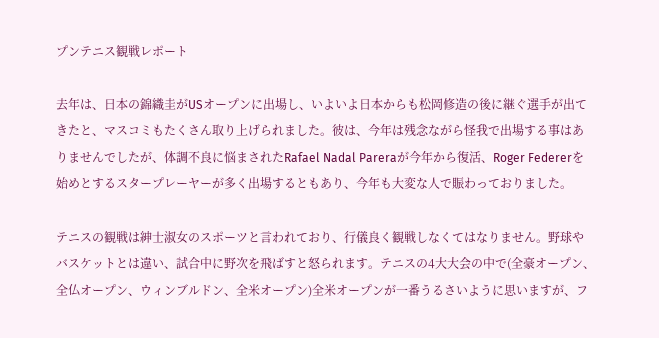プンテニス観戦レポート

去年は、日本の錦織圭がUSオープンに出場し、いよいよ日本からも松岡修造の後に継ぐ選手が出てきたと、マスコミもたくさん取り上げられました。彼は、今年は残念ながら怪我で出場する事はありませんでしたが、体調不良に悩まされたRafael Nadal Pareraが今年から復活、Roger Federerを始めとするスタープレーヤーが多く出場するともあり、今年も大変な人で賑わっておりました。

テニスの観戦は紳士淑女のスポーツと言われており、行儀良く観戦しなくてはなりません。野球やバスケットとは違い、試合中に野次を飛ばすと怒られます。テニスの4大大会の中で(全豪オープン、全仏オープン、ウィンブルドン、全米オープン)全米オープンが一番うるさいように思いますが、フ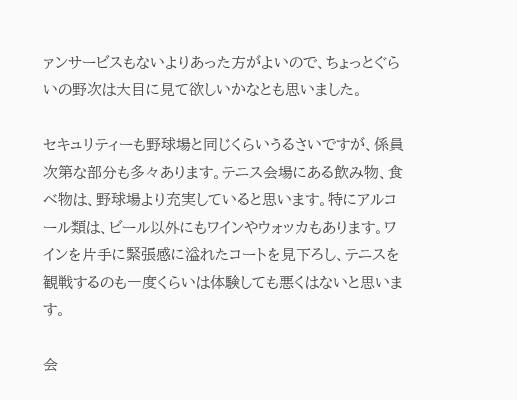ァンサービスもないよりあった方がよいので、ちょっとぐらいの野次は大目に見て欲しいかなとも思いました。

セキュリティーも野球場と同じくらいうるさいですが、係員次第な部分も多々あります。テニス会場にある飲み物、食べ物は、野球場より充実していると思います。特にアルコール類は、ビール以外にもワインやウォッカもあります。ワインを片手に緊張感に溢れたコートを見下ろし、テニスを観戦するのも一度くらいは体験しても悪くはないと思います。

会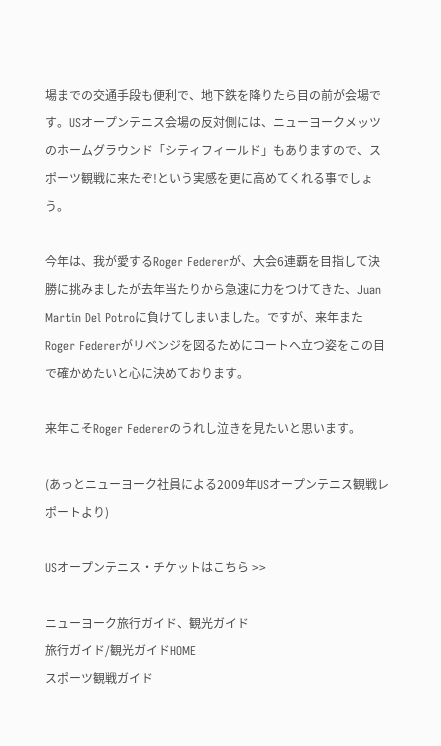場までの交通手段も便利で、地下鉄を降りたら目の前が会場です。USオープンテニス会場の反対側には、ニューヨークメッツのホームグラウンド「シティフィールド」もありますので、スポーツ観戦に来たぞ!という実感を更に高めてくれる事でしょう。

今年は、我が愛するRoger Federerが、大会6連覇を目指して決勝に挑みましたが去年当たりから急速に力をつけてきた、Juan Martin Del Potroに負けてしまいました。ですが、来年またRoger Federerがリベンジを図るためにコートへ立つ姿をこの目で確かめたいと心に決めております。

来年こそRoger Federerのうれし泣きを見たいと思います。

(あっとニューヨーク社員による2009年USオープンテニス観戦レポートより)

USオープンテニス・チケットはこちら >>

ニューヨーク旅行ガイド、観光ガイド
旅行ガイド/観光ガイドHOME
スポーツ観戦ガイド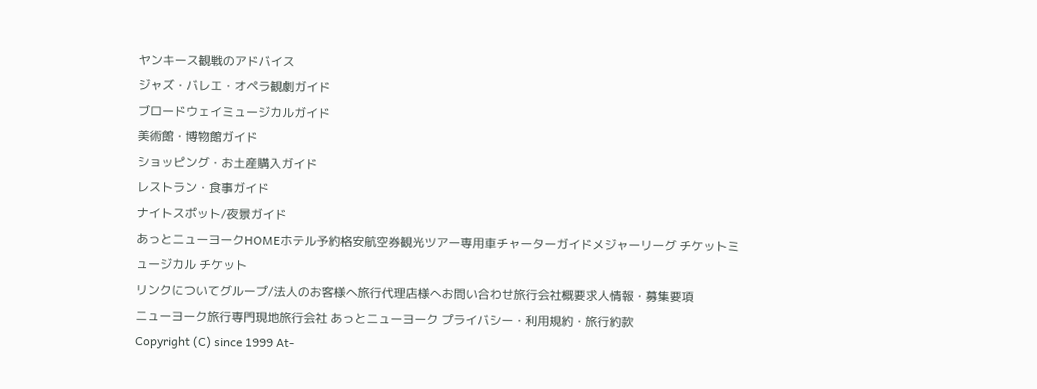ヤンキース観戦のアドバイス
ジャズ・バレエ・オペラ観劇ガイド
ブロードウェイミュージカルガイド
美術館・博物館ガイド
ショッピング・お土産購入ガイド
レストラン・食事ガイド
ナイトスポット/夜景ガイド
あっとニューヨークHOMEホテル予約格安航空券観光ツアー専用車チャーターガイドメジャーリーグ チケットミュージカル チケット
リンクについてグループ/法人のお客様へ旅行代理店様へお問い合わせ旅行会社概要求人情報・募集要項
ニューヨーク旅行専門現地旅行会社 あっとニューヨーク プライバシー・利用規約・旅行約款
Copyright (C) since 1999 At-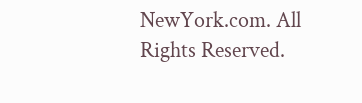NewYork.com. All Rights Reserved.